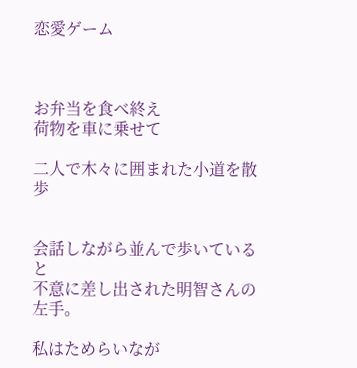恋愛ゲーム



お弁当を食べ終え
荷物を車に乗せて

二人で木々に囲まれた小道を散歩


会話しながら並んで歩いていると
不意に差し出された明智さんの左手。

私はためらいなが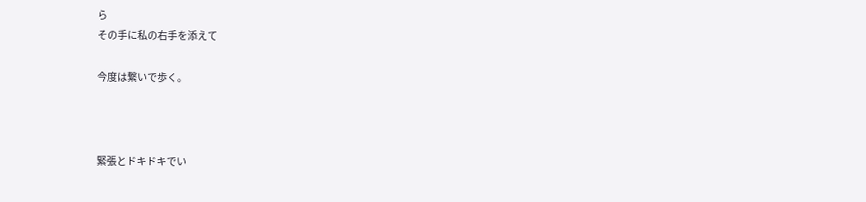ら
その手に私の右手を添えて

今度は繋いで歩く。



緊張とドキドキでい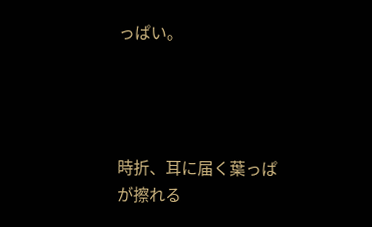っぱい。




時折、耳に届く葉っぱが擦れる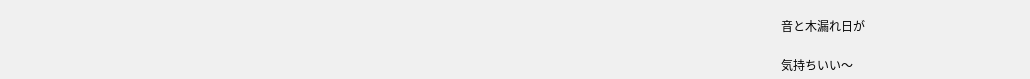音と木漏れ日が

気持ちいい〜